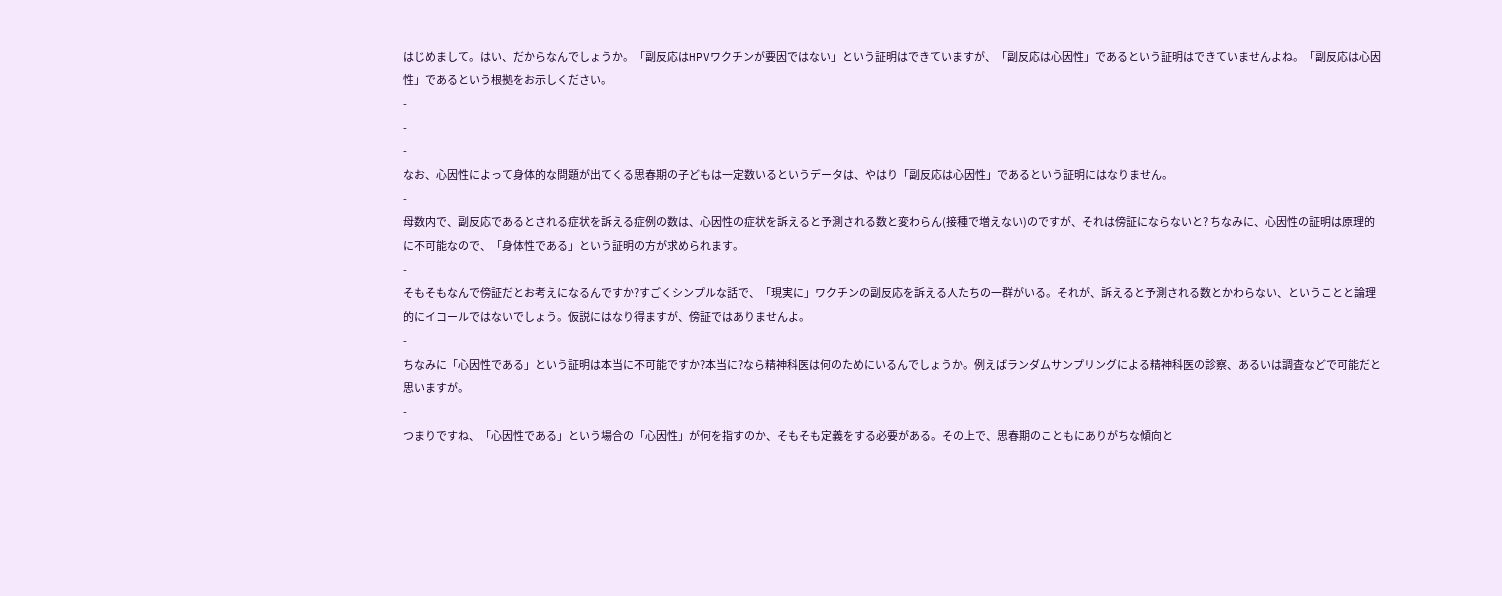はじめまして。はい、だからなんでしょうか。「副反応はHPVワクチンが要因ではない」という証明はできていますが、「副反応は心因性」であるという証明はできていませんよね。「副反応は心因性」であるという根拠をお示しください。
-
-
-
なお、心因性によって身体的な問題が出てくる思春期の子どもは一定数いるというデータは、やはり「副反応は心因性」であるという証明にはなりません。
-
母数内で、副反応であるとされる症状を訴える症例の数は、心因性の症状を訴えると予測される数と変わらん(接種で増えない)のですが、それは傍証にならないと? ちなみに、心因性の証明は原理的に不可能なので、「身体性である」という証明の方が求められます。
-
そもそもなんで傍証だとお考えになるんですか?すごくシンプルな話で、「現実に」ワクチンの副反応を訴える人たちの一群がいる。それが、訴えると予測される数とかわらない、ということと論理的にイコールではないでしょう。仮説にはなり得ますが、傍証ではありませんよ。
-
ちなみに「心因性である」という証明は本当に不可能ですか?本当に?なら精神科医は何のためにいるんでしょうか。例えばランダムサンプリングによる精神科医の診察、あるいは調査などで可能だと思いますが。
-
つまりですね、「心因性である」という場合の「心因性」が何を指すのか、そもそも定義をする必要がある。その上で、思春期のこともにありがちな傾向と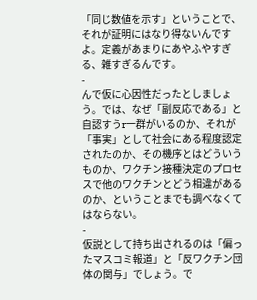「同じ数値を示す」ということで、それが証明にはなり得ないんですよ。定義があまりにあやふやすぎる、雑すぎるんです。
-
んで仮に心因性だったとしましょう。では、なぜ「副反応である」と自認すうr一群がいるのか、それが「事実」として社会にある程度認定されたのか、その機序とはどういうものか、ワクチン接種決定のプロセスで他のワクチンとどう相違があるのか、ということまでも調べなくてはならない。
-
仮説として持ち出されるのは「偏ったマスコミ報道」と「反ワクチン団体の関与」でしょう。で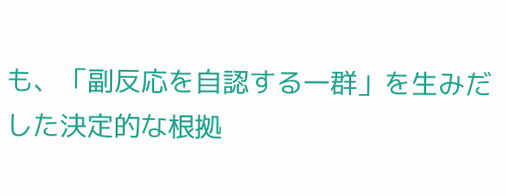も、「副反応を自認する一群」を生みだした決定的な根拠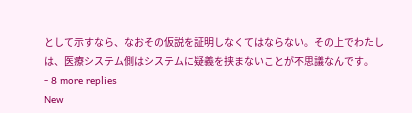として示すなら、なおその仮説を証明しなくてはならない。その上でわたしは、医療システム側はシステムに疑義を挟まないことが不思議なんです。
- 8 more replies
New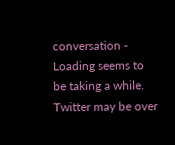conversation -
Loading seems to be taking a while.
Twitter may be over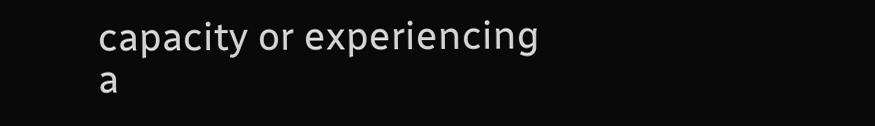capacity or experiencing a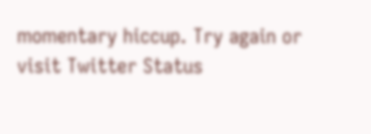momentary hiccup. Try again or visit Twitter Status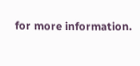for more information.